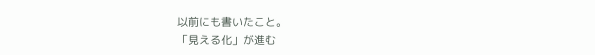以前にも書いたこと。
「見える化」が進む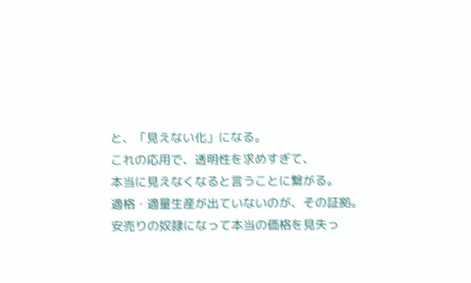と、「見えない化」になる。
これの応用で、透明性を求めすぎて、
本当に見えなくなると言うことに繋がる。
適格・適量生産が出ていないのが、その証拠。
安売りの奴隷になって本当の価格を見失っ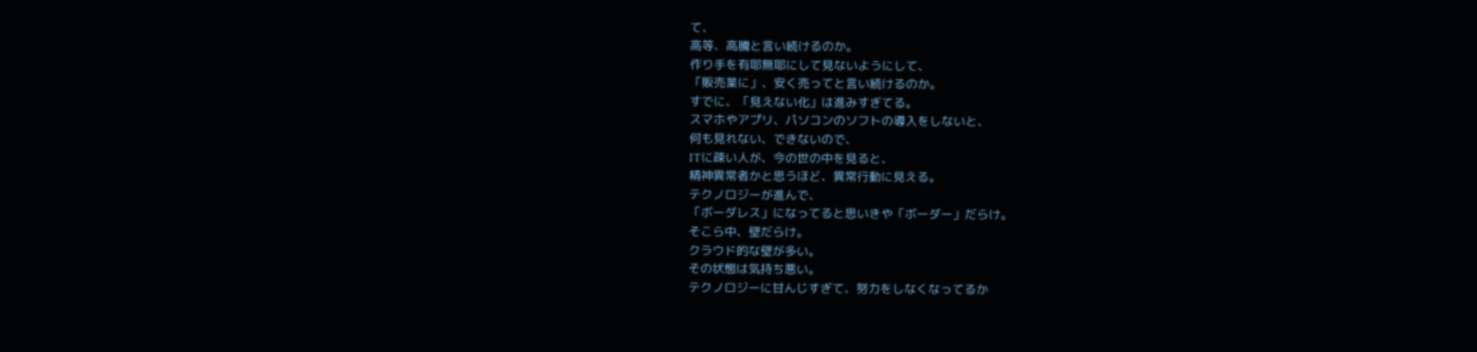て、
高等、高騰と言い続けるのか。
作り手を有耶無耶にして見ないようにして、
「販売業に」、安く売ってと言い続けるのか。
すでに、「見えない化」は進みすぎてる。
スマホやアプリ、パソコンのソフトの導入をしないと、
何も見れない、できないので、
ITに疎い人が、今の世の中を見ると、
精神異常者かと思うほど、異常行動に見える。
テクノロジーが進んで、
「ボーダレス」になってると思いきや「ボーダー」だらけ。
そこら中、壁だらけ。
クラウド的な壁が多い。
その状態は気持ち悪い。
テクノロジーに甘んじすぎて、努力をしなくなってるか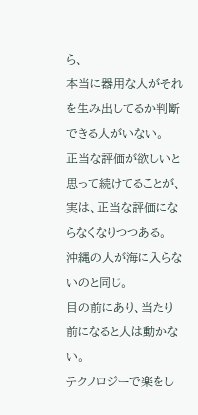ら、
本当に器用な人がそれを生み出してるか判断できる人がいない。
正当な評価が欲しいと思って続けてることが、
実は、正当な評価にならなくなりつつある。
沖縄の人が海に入らないのと同じ。
目の前にあり、当たり前になると人は動かない。
テクノロジーで楽をし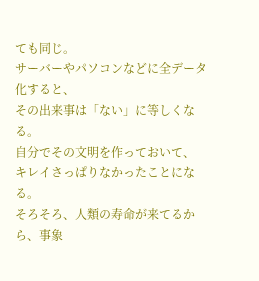ても同じ。
サーバーやパソコンなどに全データ化すると、
その出来事は「ない」に等しくなる。
自分でその文明を作っておいて、
キレイさっぱりなかったことになる。
そろそろ、人類の寿命が来てるから、事象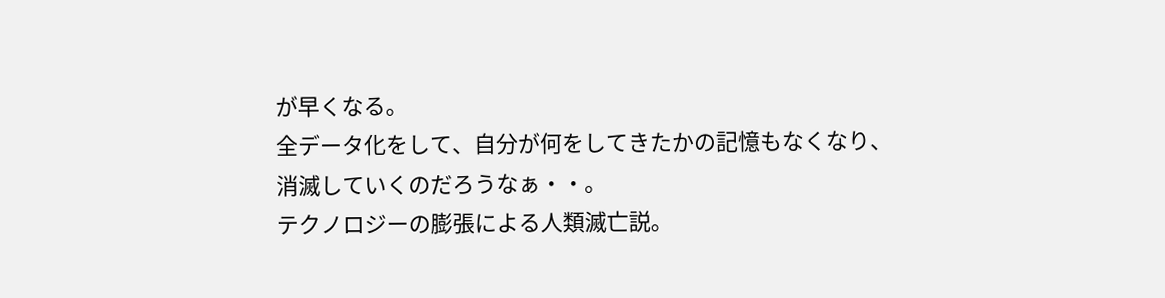が早くなる。
全データ化をして、自分が何をしてきたかの記憶もなくなり、
消滅していくのだろうなぁ・・。
テクノロジーの膨張による人類滅亡説。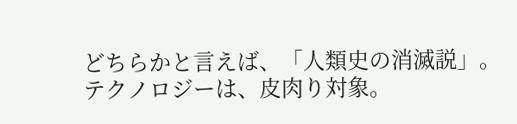どちらかと言えば、「人類史の消滅説」。
テクノロジーは、皮肉り対象。